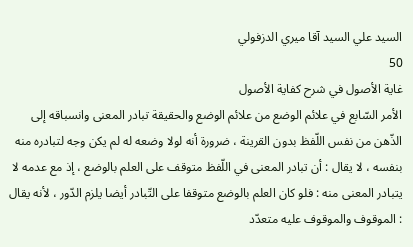السيد علي السيد آقا ميري الدزفولي
50
غاية الأصول في شرح كفاية الأصول
الأمر السّابع في علائم الوضع من علائم الوضع والحقيقة تبادر المعنى وانسباقه إلى الذّهن من نفس اللّفظ بدون القرينة ، ضرورة أنه لولا وضعه له لم يكن وجه لتبادره منه بنفسه ، لا يقال : أن تبادر المعنى في اللّفظ متوقف على العلم بالوضع ، إذ مع عدمه لا يتبادر المعنى منه : فلو كان العلم بالوضع متوقفا على التّبادر أيضا يلزم الدّور ، لأنه يقال : الموقوف والموقوف عليه متعدّد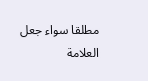مطلقا سواء جعل العلامة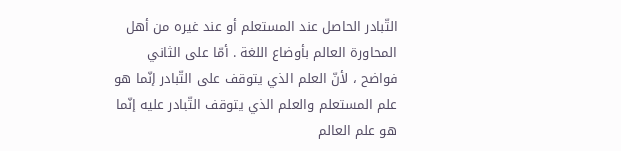التّبادر الحاصل عند المستعلم أو عند غيره من أهل المحاورة العالم بأوضاع اللغة . أمّا على الثاني فواضح ، لأنّ العلم الذي يتوقف على التّبادر إنّما هو علم المستعلم والعلم الذي يتوقف التّبادر عليه إنّما هو علم العالم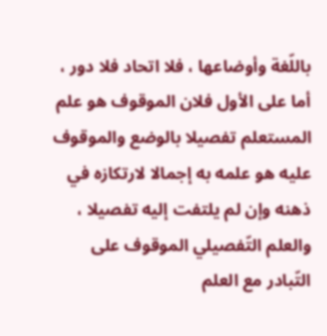باللّغة وأوضاعها ، فلا اتحاد فلا دور ، أما على الأول فلان الموقوف هو علم المستعلم تفصيلا بالوضع والموقوف عليه هو علمه به إجمالا لارتكازه في ذهنه وإن لم يلتفت إليه تفصيلا ، والعلم التّفصيلي الموقوف على التّبادر مع العلم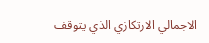الاجمالي الارتكازي الذي يتوقف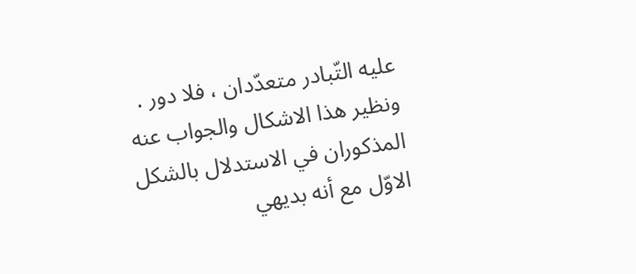عليه التّبادر متعدّدان ، فلا دور . ونظير هذا الاشكال والجواب عنه المذكوران في الاستدلال بالشكل الاوّل مع أنه بديهي